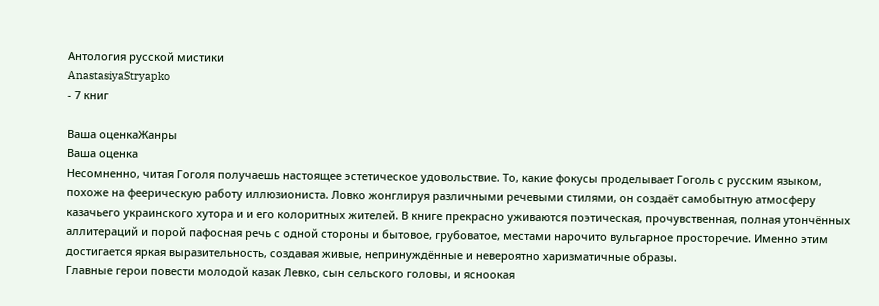Антология русской мистики
AnastasiyaStryapko
- 7 книг

Ваша оценкаЖанры
Ваша оценка
Несомненно, читая Гоголя получаешь настоящее эстетическое удовольствие. То, какие фокусы проделывает Гоголь с русским языком, похоже на феерическую работу иллюзиониста. Ловко жонглируя различными речевыми стилями, он создаёт самобытную атмосферу казачьего украинского хутора и и его колоритных жителей. В книге прекрасно уживаются поэтическая, прочувственная, полная утончённых аллитераций и порой пафосная речь с одной стороны и бытовое, грубоватое, местами нарочито вульгарное просторечие. Именно этим достигается яркая выразительность, создавая живые, непринуждённые и невероятно харизматичные образы.
Главные герои повести молодой казак Левко, сын сельского головы, и ясноокая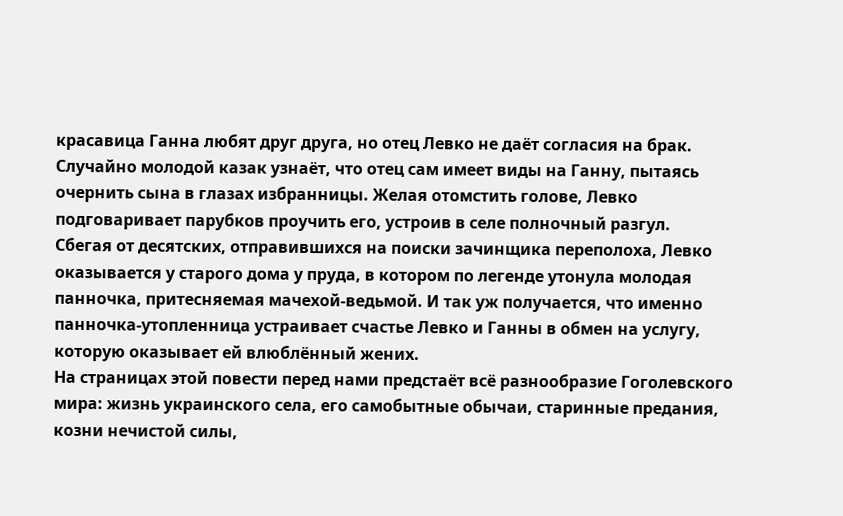красавица Ганна любят друг друга, но отец Левко не даёт согласия на брак. Случайно молодой казак узнаёт, что отец сам имеет виды на Ганну, пытаясь очернить сына в глазах избранницы. Желая отомстить голове, Левко подговаривает парубков проучить его, устроив в селе полночный разгул.
Сбегая от десятских, отправившихся на поиски зачинщика переполоха, Левко оказывается у старого дома у пруда, в котором по легенде утонула молодая панночка, притесняемая мачехой-ведьмой. И так уж получается, что именно панночка-утопленница устраивает счастье Левко и Ганны в обмен на услугу, которую оказывает ей влюблённый жених.
На страницах этой повести перед нами предстаёт всё разнообразие Гоголевского мира: жизнь украинского села, его самобытные обычаи, старинные предания, козни нечистой силы,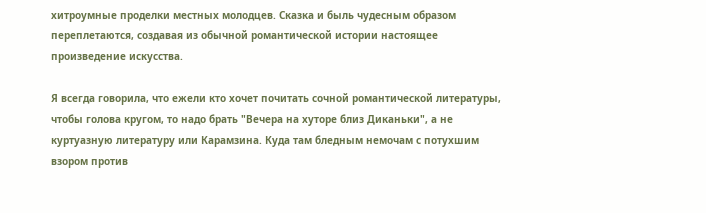хитроумные проделки местных молодцев. Сказка и быль чудесным образом переплетаются, создавая из обычной романтической истории настоящее произведение искусства.

Я всегда говорила, что ежели кто хочет почитать сочной романтической литературы, чтобы голова кругом, то надо брать "Вечера на хуторе близ Диканьки", а не куртуазную литературу или Карамзина. Куда там бледным немочам с потухшим взором против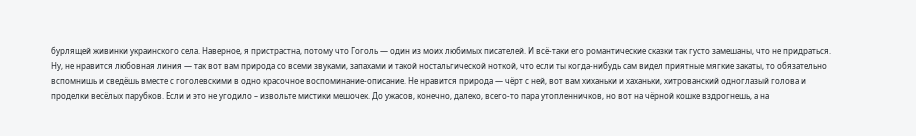бурлящей живинки украинского села. Наверное, я пристрастна, потому что Гоголь — один из моих любимых писателей. И всё-таки его романтические сказки так густо замешаны, что не придраться. Ну, не нравится любовная линия — так вот вам природа со всеми звуками, запахами и такой ностальгической ноткой, что если ты когда-нибудь сам видел приятные мягкие закаты, то обязательно вспомнишь и сведёшь вместе с гоголевскими в одно красочное воспоминание-описание. Не нравится природа — чёрт с ней, вот вам хиханьки и хаханьки, хитрованский одноглазый голова и проделки весёлых парубков. Если и это не угодило – извольте мистики мешочек. До ужасов, конечно, далеко, всего-то пара утопленничков, но вот на чёрной кошке вздрогнешь, а на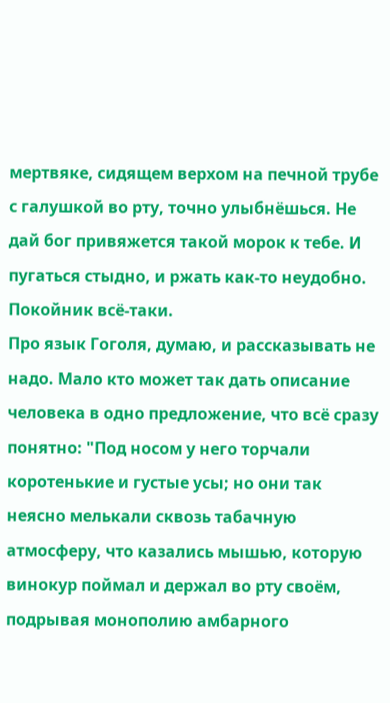мертвяке, сидящем верхом на печной трубе с галушкой во рту, точно улыбнёшься. Не дай бог привяжется такой морок к тебе. И пугаться стыдно, и ржать как-то неудобно. Покойник всё-таки.
Про язык Гоголя, думаю, и рассказывать не надо. Мало кто может так дать описание человека в одно предложение, что всё сразу понятно: "Под носом у него торчали коротенькие и густые усы; но они так неясно мелькали сквозь табачную атмосферу, что казались мышью, которую винокур поймал и держал во рту своём, подрывая монополию амбарного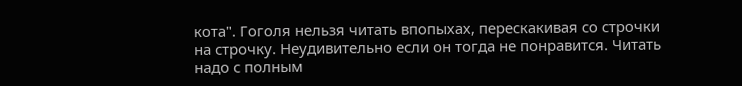кота". Гоголя нельзя читать впопыхах, перескакивая со строчки на строчку. Неудивительно если он тогда не понравится. Читать надо с полным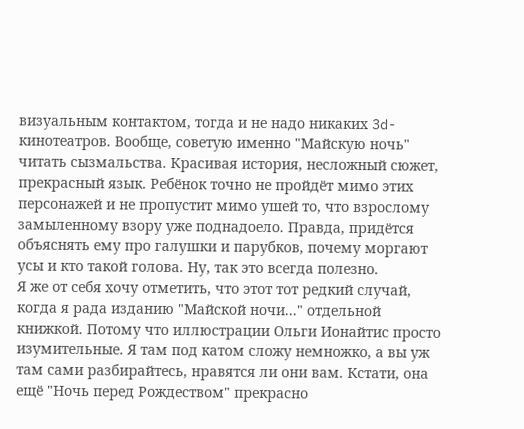визуальным контактом, тогда и не надо никаких 3d-кинотеатров. Вообще, советую именно "Майскую ночь" читать сызмальства. Красивая история, несложный сюжет, прекрасный язык. Ребёнок точно не пройдёт мимо этих персонажей и не пропустит мимо ушей то, что взрослому замыленному взору уже поднадоело. Правда, придётся объяснять ему про галушки и парубков, почему моргают усы и кто такой голова. Ну, так это всегда полезно.
Я же от себя хочу отметить, что этот тот редкий случай, когда я рада изданию "Майской ночи..." отдельной книжкой. Потому что иллюстрации Ольги Ионайтис просто изумительные. Я там под катом сложу немножко, а вы уж там сами разбирайтесь, нравятся ли они вам. Кстати, она ещё "Ночь перед Рождеством" прекрасно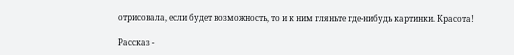отрисовала, если будет возможность, то и к ним гляньте где-нибудь картинки. Красота!

Рассказ -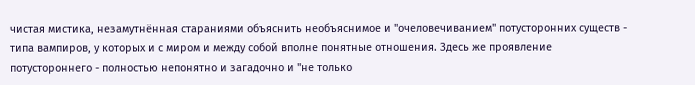чистая мистика, незамутнённая стараниями объяснить необъяснимое и "очеловечиванием" потусторонних существ - типа вампиров, у которых и с миром и между собой вполне понятные отношения. Здесь же проявление потустороннего - полностью непонятно и загадочно и "не только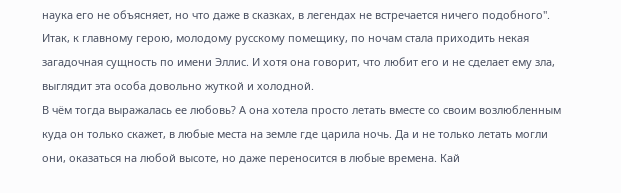наука его не объясняет, но что даже в сказках, в легендах не встречается ничего подобного".
Итак, к главному герою, молодому русскому помещику, по ночам стала приходить некая загадочная сущность по имени Эллис. И хотя она говорит, что любит его и не сделает ему зла, выглядит эта особа довольно жуткой и холодной.
В чём тогда выражалась ее любовь? А она хотела просто летать вместе со своим возлюбленным куда он только скажет, в любые места на земле где царила ночь. Да и не только летать могли они, оказаться на любой высоте, но даже переносится в любые времена. Кай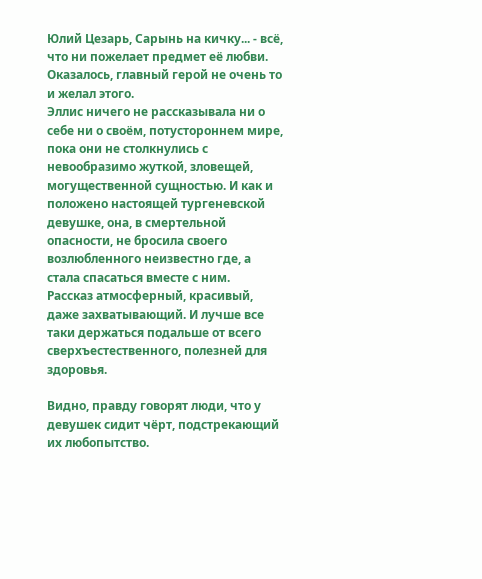Юлий Цезарь, Сарынь на кичку... - всё, что ни пожелает предмет её любви.
Оказалось, главный герой не очень то и желал этого.
Эллис ничего не рассказывала ни о себе ни о своём, потустороннем мире, пока они не столкнулись с невообразимо жуткой, зловещей, могущественной сущностью. И как и положено настоящей тургеневской девушке, она, в смертельной опасности, не бросила своего возлюбленного неизвестно где, а стала спасаться вместе с ним.
Рассказ атмосферный, красивый, даже захватывающий. И лучше все таки держаться подальше от всего сверхъестественного, полезней для здоровья.

Видно, правду говорят люди, что у девушек сидит чёрт, подстрекающий их любопытство.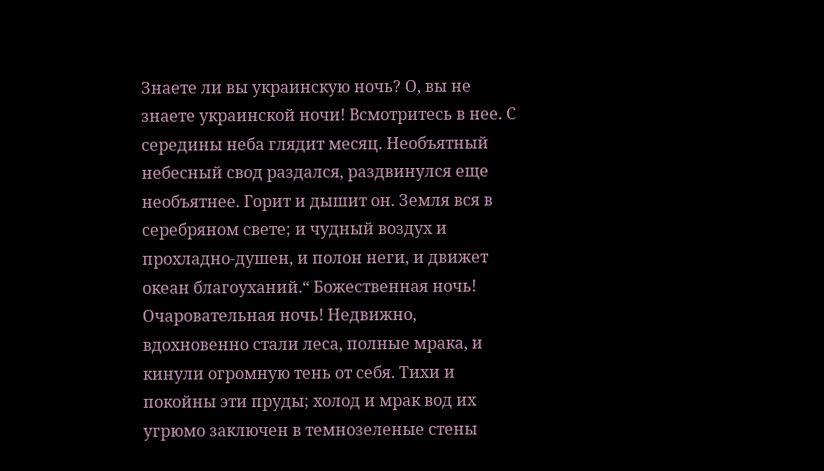Знаете ли вы украинскую ночь? О, вы не знаете украинской ночи! Всмотритесь в нее. С середины неба глядит месяц. Необъятный небесный свод раздался, раздвинулся еще необъятнее. Горит и дышит он. Земля вся в серебряном свете; и чудный воздух и прохладно-душен, и полон неги, и движет океан благоуханий.“ Божественная ночь! Очаровательная ночь! Недвижно, вдохновенно стали леса, полные мрака, и кинули огромную тень от себя. Тихи и покойны эти пруды; холод и мрак вод их угрюмо заключен в темнозеленые стены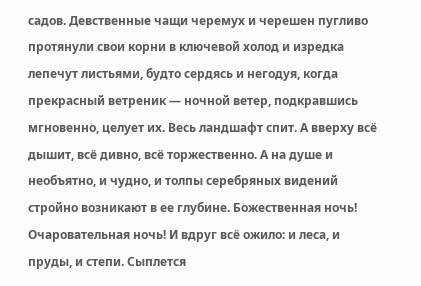садов. Девственные чащи черемух и черешен пугливо протянули свои корни в ключевой холод и изредка лепечут листьями, будто сердясь и негодуя, когда прекрасный ветреник — ночной ветер, подкравшись мгновенно, целует их. Весь ландшафт спит. А вверху всё дышит, всё дивно, всё торжественно. А на душе и необъятно, и чудно, и толпы серебряных видений стройно возникают в ее глубине. Божественная ночь! Очаровательная ночь! И вдруг всё ожило: и леса, и пруды, и степи. Сыплется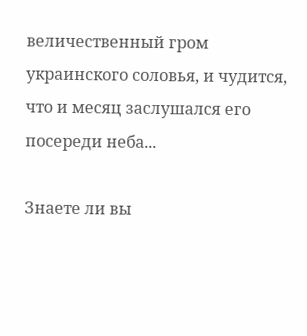величественный гром украинского соловья, и чудится, что и месяц заслушался его посереди неба...

Знаете ли вы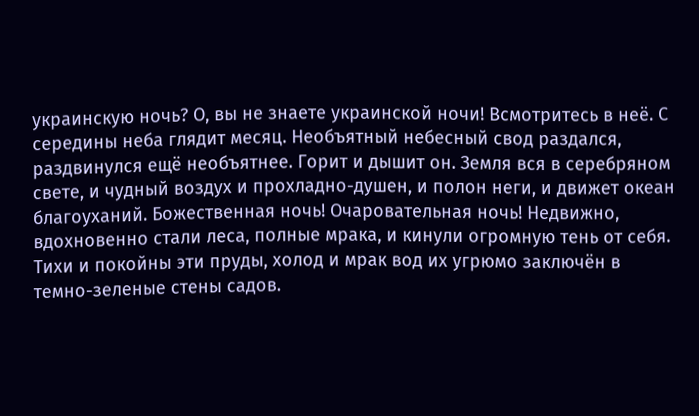украинскую ночь? О, вы не знаете украинской ночи! Всмотритесь в неё. С середины неба глядит месяц. Необъятный небесный свод раздался, раздвинулся ещё необъятнее. Горит и дышит он. Земля вся в серебряном свете, и чудный воздух и прохладно-душен, и полон неги, и движет океан благоуханий. Божественная ночь! Очаровательная ночь! Недвижно, вдохновенно стали леса, полные мрака, и кинули огромную тень от себя. Тихи и покойны эти пруды, холод и мрак вод их угрюмо заключён в темно-зеленые стены садов.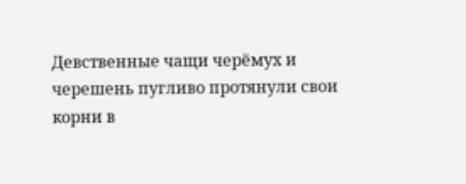Девственные чащи черёмух и черешень пугливо протянули свои корни в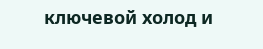ключевой холод и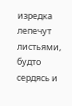изредка лепечут листьями, будто сердясь и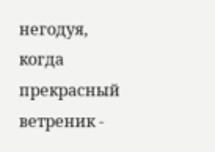негодуя, когда прекрасный ветреник -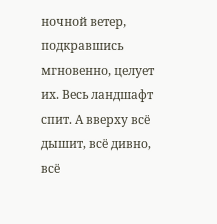ночной ветер, подкравшись мгновенно, целует их. Весь ландшафт спит. А вверху всё дышит, всё дивно, всё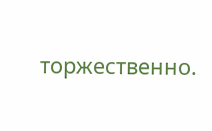торжественно.